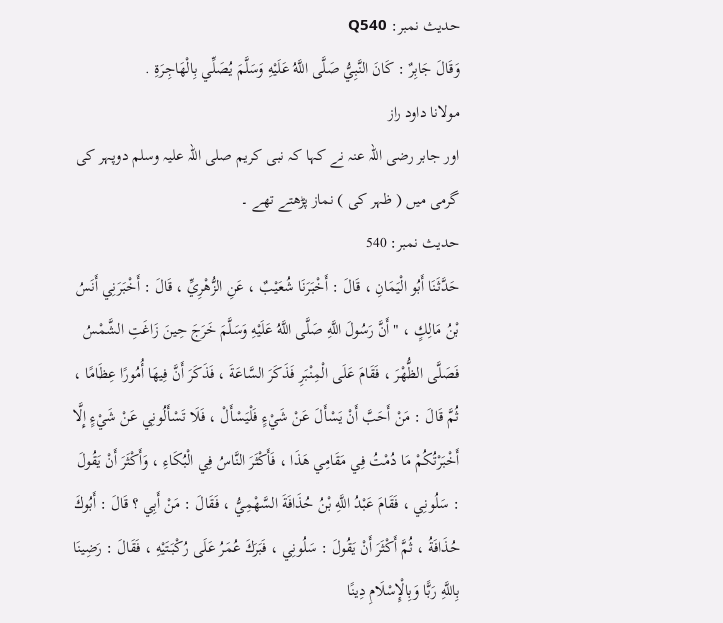حدیث نمبر: Q540
وَقَالَ جَابِرٌ : كَانَ النَّبِيُّ صَلَّى اللَّهُ عَلَيْهِ وَسَلَّمَ يُصَلِّي بِالْهَاجِرَةِ .
مولانا داود راز
اور جابر رضی اللہ عنہ نے کہا کہ نبی کریم صلی اللہ علیہ وسلم دوپہر کی گرمی میں ( ظہر کی ) نماز پڑھتے تھے ۔
حدیث نمبر: 540
حَدَّثَنَا أَبُو الْيَمَانِ ، قَالَ : أَخْبَرَنَا شُعَيْبٌ ، عَنِ الزُّهْرِيِّ ، قَالَ : أَخْبَرَنِي أَنَسُ بْنُ مَالِكٍ ، " أَنَّ رَسُولَ اللَّهِ صَلَّى اللَّهُ عَلَيْهِ وَسَلَّمَ خَرَجَ حِينَ زَاغَتِ الشَّمْسُ فَصَلَّى الظُّهْرَ ، فَقَامَ عَلَى الْمِنْبَرِ فَذَكَرَ السَّاعَةَ ، فَذَكَرَ أَنَّ فِيهَا أُمُورًا عِظَامًا ، ثُمَّ قَالَ : مَنْ أَحَبَّ أَنْ يَسْأَلَ عَنْ شَيْءٍ فَلْيَسْأَلْ ، فَلَا تَسْأَلُونِي عَنْ شَيْءٍ إِلَّا أَخْبَرْتُكُمْ مَا دُمْتُ فِي مَقَامِي هَذَا ، فَأَكْثَرَ النَّاسُ فِي الْبُكَاءِ ، وَأَكْثَرَ أَنْ يَقُولَ : سَلُونِي ، فَقَامَ عَبْدُ اللَّهِ بْنُ حُذَافَةَ السَّهْمِيُّ ، فَقَالَ : مَنْ أَبِي ؟ قَالَ : أَبُوكَ حُذَافَةُ ، ثُمَّ أَكْثَرَ أَنْ يَقُولَ : سَلُونِي ، فَبَرَكَ عُمَرُ عَلَى رُكْبَتَيْهِ ، فَقَالَ : رَضِينَا بِاللَّهِ رَبًّا وَبِالْإِسْلَامِ دِينًا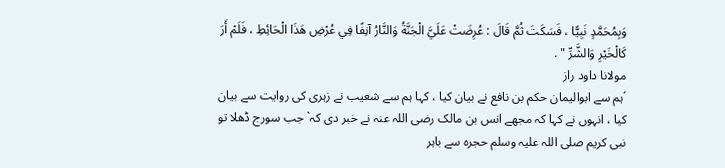وَبِمُحَمَّدٍ نَبِيًّا ، فَسَكَتَ ثُمَّ قَالَ : عُرِضَتْ عَلَيَّ الْجَنَّةُ وَالنَّارُ آنِفًا فِي عُرْضِ هَذَا الْحَائِطِ ، فَلَمْ أَرَ كَالْخَيْرِ وَالشَّرِّ " .
مولانا داود راز
´ہم سے ابوالیمان حکم بن نافع نے بیان کیا ، کہا ہم سے شعیب نے زہری کی روایت سے بیان کیا ، انہوں نے کہا کہ مجھے انس بن مالک رضی اللہ عنہ نے خبر دی کہ` جب سورج ڈھلا تو نبی کریم صلی اللہ علیہ وسلم حجرہ سے باہر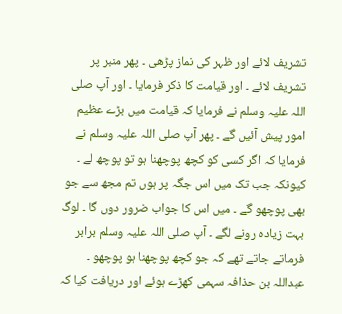تشریف لائے اور ظہر کی نماز پڑھی ۔ پھر منبر پر تشریف لائے ۔ اور قیامت کا ذکر فرمایا ۔ اور آپ صلی اللہ علیہ وسلم نے فرمایا کہ قیامت میں بڑے عظیم امور پیش آئیں گے ۔ پھر آپ صلی اللہ علیہ وسلم نے فرمایا کہ اگر کسی کو کچھ پوچھنا ہو تو پوچھ لے ۔ کیونکہ جب تک میں اس جگہ پر ہوں تم مجھ سے جو بھی پوچھو گے ۔ میں اس کا جواب ضرور دوں گا ۔ لوگ بہت زیادہ رونے لگے ۔ آپ صلی اللہ علیہ وسلم برابر فرماتے جاتے تھے کہ جو کچھ پوچھنا ہو پوچھو ۔ عبداللہ بن حذافہ سہمی کھڑے ہوئے اور دریافت کیا کہ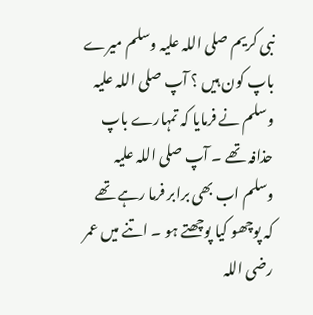نبی کریم صلی اللہ علیہ وسلم میرے باپ کون ہیں ؟ آپ صلی اللہ علیہ وسلم نے فرمایا کہ تمہارے باپ حذافہ تھے ۔ آپ صلی اللہ علیہ وسلم اب بھی برابر فرما رہے تھے کہ پوچھو کیا پوچھتے ہو ۔ اتنے میں عمر رضی اللہ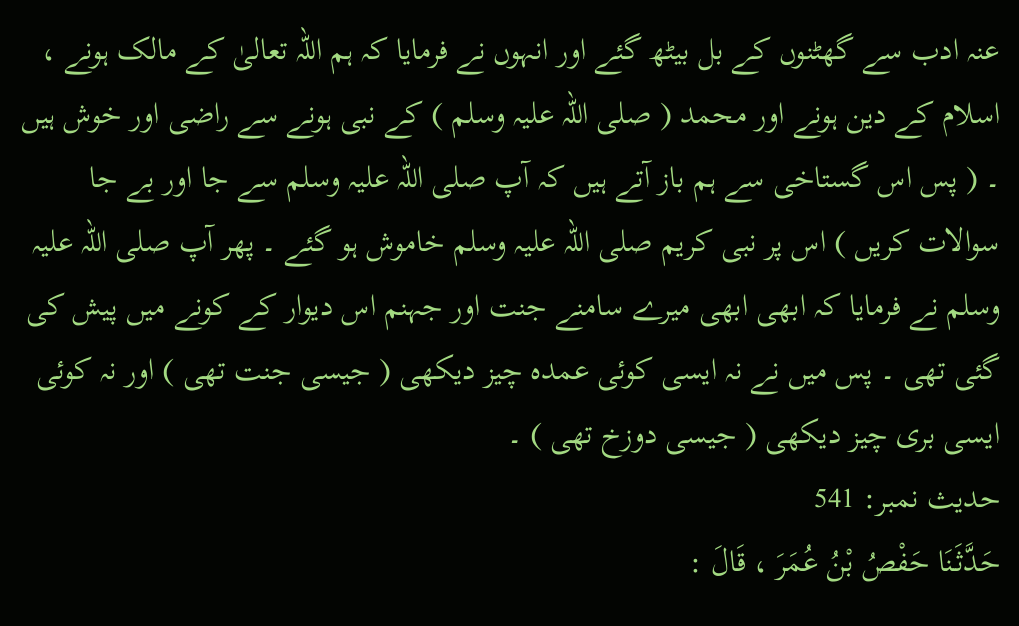عنہ ادب سے گھٹنوں کے بل بیٹھ گئے اور انہوں نے فرمایا کہ ہم اللہ تعالیٰ کے مالک ہونے ، اسلام کے دین ہونے اور محمد ( صلی اللہ علیہ وسلم ) کے نبی ہونے سے راضی اور خوش ہیں ۔ ( پس اس گستاخی سے ہم باز آتے ہیں کہ آپ صلی اللہ علیہ وسلم سے جا اور بے جا سوالات کریں ) اس پر نبی کریم صلی اللہ علیہ وسلم خاموش ہو گئے ۔ پھر آپ صلی اللہ علیہ وسلم نے فرمایا کہ ابھی ابھی میرے سامنے جنت اور جہنم اس دیوار کے کونے میں پیش کی گئی تھی ۔ پس میں نے نہ ایسی کوئی عمدہ چیز دیکھی ( جیسی جنت تھی ) اور نہ کوئی ایسی بری چیز دیکھی ( جیسی دوزخ تھی ) ۔
حدیث نمبر: 541
حَدَّثَنَا حَفْصُ بْنُ عُمَرَ ، قَالَ :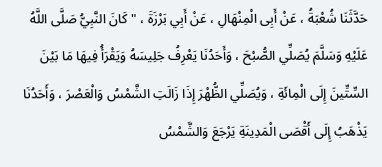حَدَّثَنَا شُعْبَةُ ، عَنْ أَبِى الْمِنْهَالِ ، عَنْ أَبِي بَرْزَةَ ، " كَانَ النَّبِيُّ صَلَّى اللَّهُ عَلَيْهِ وَسَلَّمَ يُصَلِّي الصُّبْحَ ، وَأَحَدُنَا يَعْرِفُ جَلِيسَهُ وَيَقْرَأُ فِيهَا مَا بَيْنَ السِّتِّينَ إِلَى الْمِائَةِ ، وَيُصَلِّي الظُّهْرَ إِذَا زَالَتِ الشَّمْسُ وَالْعَصْرَ ، وَأَحَدُنَا يَذْهَبُ إِلَى أَقْصَى الْمَدِينَةِ يَرْجَعَ وَالشَّمْسُ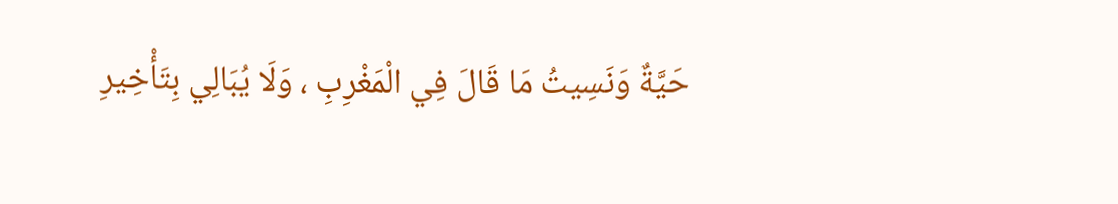حَيَّةٌ وَنَسِيتُ مَا قَالَ فِي الْمَغْرِبِ ، وَلَا يُبَالِي بِتَأْخِيرِ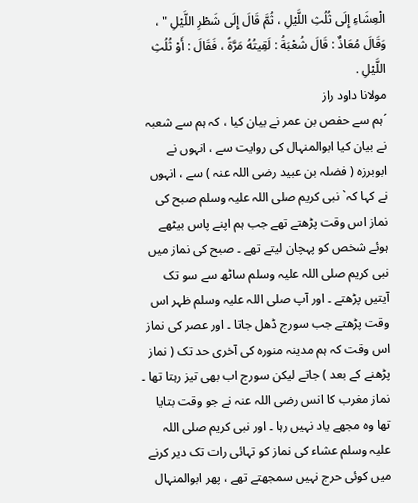الْعِشَاءِ إِلَى ثُلُثِ اللَّيْلِ ، ثُمَّ قَالَ إِلَى شَطْرِ اللَّيْلِ " ، وَقَالَ مُعَاذٌ : قَالَ شُعْبَةُ : لَقِيتُهُ مَرَّةً ، فَقَالَ : أَوْ ثُلُثِ اللَّيْلِ .
مولانا داود راز
´ہم سے حفص بن عمر نے بیان کیا ، کہ ہم سے شعبہ نے بیان کیا ابوالمنہال کی روایت سے ، انہوں نے ابوبرزہ ( فضلہ بن عبید رضی اللہ عنہ ) سے ، انہوں نے کہا کہ` نبی کریم صلی اللہ علیہ وسلم صبح کی نماز اس وقت پڑھتے تھے جب ہم اپنے پاس بیٹھے ہوئے شخص کو پہچان لیتے تھے ۔ صبح کی نماز میں نبی کریم صلی اللہ علیہ وسلم ساٹھ سے سو تک آیتیں پڑھتے ۔ اور آپ صلی اللہ علیہ وسلم ظہر اس وقت پڑھتے جب سورج ڈھل جاتا ۔ اور عصر کی نماز اس وقت کہ ہم مدینہ منورہ کی آخری حد تک ( نماز پڑھنے کے بعد ) جاتے لیکن سورج اب بھی تیز رہتا تھا ۔ نماز مغرب کا انس رضی اللہ عنہ نے جو وقت بتایا تھا وہ مجھے یاد نہیں رہا ۔ اور نبی کریم صلی اللہ علیہ وسلم عشاء کی نماز کو تہائی رات تک دیر کرنے میں کوئی حرج نہیں سمجھتے تھے ، پھر ابوالمنہال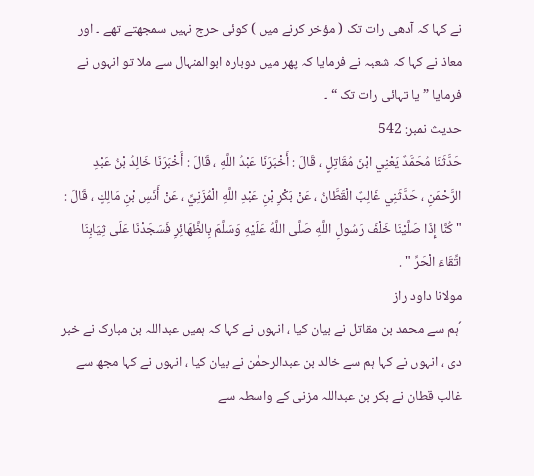نے کہا کہ آدھی رات تک ( مؤخر کرنے میں ) کوئی حرج نہیں سمجھتے تھے ۔ اور معاذ نے کہا کہ شعبہ نے فرمایا کہ پھر میں دوبارہ ابوالمنہال سے ملا تو انہوں نے فرمایا ” یا تہائی رات تک “ ۔
حدیث نمبر: 542
حَدَّثَنَا مُحَمَّدٌ يَعْنِي ابْنَ مُقَاتِلٍ ، قَالَ : أَخْبَرَنَا عَبْدُ اللَّهِ ، قَالَ : أَخْبَرَنَا خَالِدُ بْنُ عَبْدِ الرَّحْمَنِ ، حَدَّثَنِي غَالِبٌ الْقَطَّانُ ، عَنْ بَكْرِ بْنِ عَبْدِ اللَّهِ الْمُزَنِيِّ ، عَنْ أَنَسِ بْنِ مَالِكٍ ، قَالَ : " كُنَّا إِذَا صَلَّيْنَا خَلْفَ رَسُولِ اللَّهِ صَلَّى اللَّهُ عَلَيْهِ وَسَلَّمَ بِالظَّهَائِرِ فَسَجَدْنَا عَلَى ثِيَابِنَا اتِّقَاءَ الْحَرِّ " .
مولانا داود راز
´ہم سے محمد بن مقاتل نے بیان کیا ، انہوں نے کہا کہ ہمیں عبداللہ بن مبارک نے خبر دی ، انہوں نے کہا ہم سے خالد بن عبدالرحمٰن نے بیان کیا ، انہوں نے کہا مجھ سے غالب قطان نے بکر بن عبداللہ مزنی کے واسطہ سے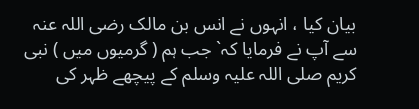بیان کیا ، انہوں نے انس بن مالک رضی اللہ عنہ سے آپ نے فرمایا کہ` جب ہم ( گرمیوں میں ) نبی کریم صلی اللہ علیہ وسلم کے پیچھے ظہر کی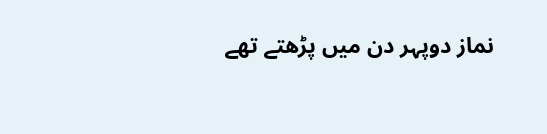نماز دوپہر دن میں پڑھتے تھے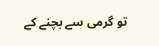تو گرمی سے بچنے کے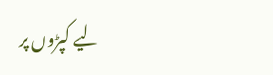لیے کپڑوں پر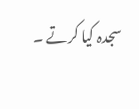سجدہ کیا کرتے ۔